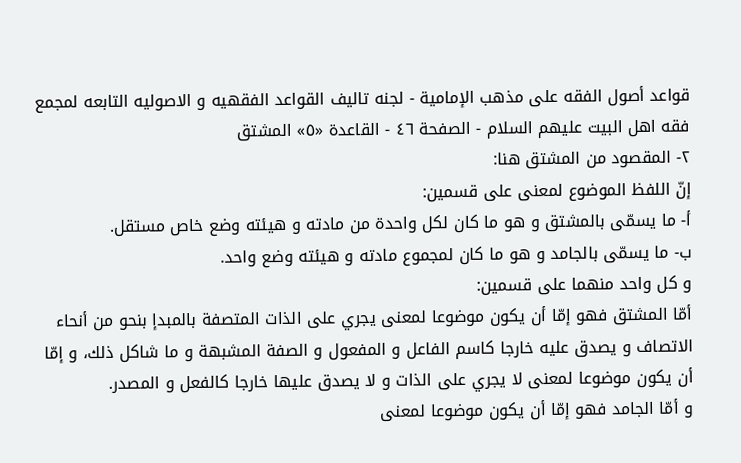قواعد أصول الفقه على مذهب الإمامية - لجنه تاليف القواعد الفقهيه و الاصوليه التابعه لمجمع فقه اهل البيت عليهم السلام - الصفحة ٤٦ - القاعدة «٥» المشتق
٢- المقصود من المشتق هنا:
إنّ اللفظ الموضوع لمعنى على قسمين:
أ- ما يسمّى بالمشتق و هو ما كان لكل واحدة من مادته و هيئته وضع خاص مستقل.
ب- ما يسمّى بالجامد و هو ما كان لمجموع مادته و هيئته وضع واحد.
و كل واحد منهما على قسمين:
أمّا المشتق فهو إمّا أن يكون موضوعا لمعنى يجري على الذات المتصفة بالمبدإ بنحو من أنحاء الاتصاف و يصدق عليه خارجا كاسم الفاعل و المفعول و الصفة المشبهة و ما شاكل ذلك، و إمّا أن يكون موضوعا لمعنى لا يجري على الذات و لا يصدق عليها خارجا كالفعل و المصدر.
و أمّا الجامد فهو إمّا أن يكون موضوعا لمعنى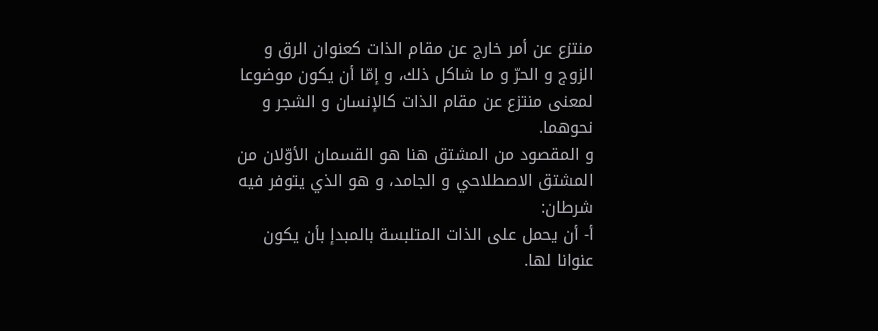منتزع عن أمر خارج عن مقام الذات كعنوان الرق و الزوج و الحرّ و ما شاكل ذلك، و إمّا أن يكون موضوعا لمعنى منتزع عن مقام الذات كالإنسان و الشجر و نحوهما.
و المقصود من المشتق هنا هو القسمان الأوّلان من المشتق الاصطلاحي و الجامد، و هو الذي يتوفر فيه شرطان:
أ- أن يحمل على الذات المتلبسة بالمبدإ بأن يكون عنوانا لها.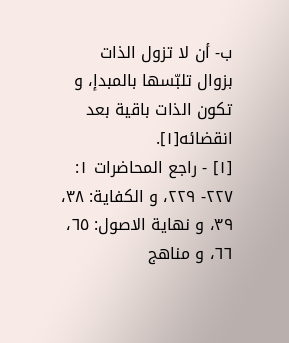ب- أن لا تزول الذات بزوال تلبّسها بالمبدإ، و تكون الذات باقية بعد انقضائه[١].
[١] - راجع المحاضرات ١: ٢٢٧- ٢٢٩، و الكفاية: ٣٨، ٣٩، و نهاية الاصول: ٦٥، ٦٦، و مناهج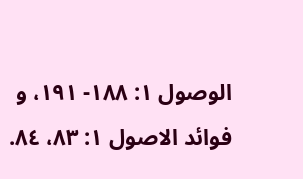الوصول ١: ١٨٨- ١٩١، و فوائد الاصول ١: ٨٣، ٨٤.